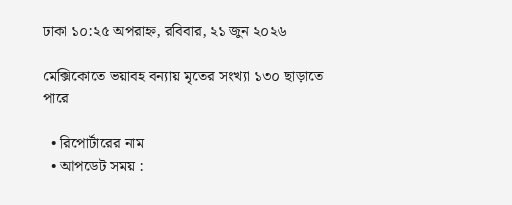ঢাকা ১০:২৫ অপরাহ্ন, রবিবার, ২১ জুন ২০২৬

মেক্সিকোতে ভয়াবহ বন্যায় মৃতের সংখ্যা ১৩০ ছাড়াতে পারে

  • রিপোর্টারের নাম
  • আপডেট সময় :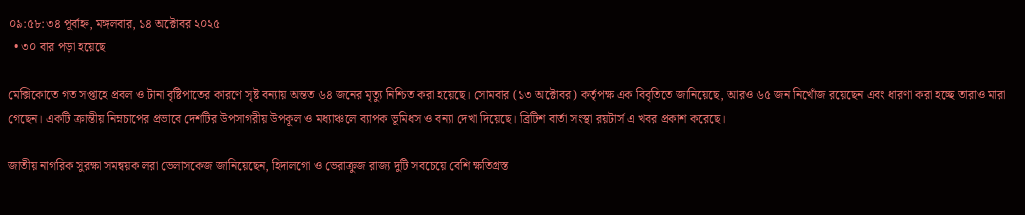০৯:৫৮:৩৪ পূর্বাহ্ন, মঙ্গলবার, ১৪ অক্টোবর ২০২৫
  • ৩০ বার পড়া হয়েছে

মেক্সিকোতে গত সপ্তাহে প্রবল ও টানা বৃষ্টিপাতের কারণে সৃষ্ট বন্যায় অন্তত ৬৪ জনের মৃত্যু নিশ্চিত করা হয়েছে। সোমবার (১৩ অক্টোবর) কর্তৃপক্ষ এক বিবৃতিতে জানিয়েছে, আরও ৬৫ জন নিখোঁজ রয়েছেন এবং ধারণা করা হচ্ছে তারাও মারা গেছেন। একটি ক্রান্তীয় নিম্নচাপের প্রভাবে দেশটির উপসাগরীয় উপকূল ও মধ্যাঞ্চলে ব্যাপক ভূমিধস ও বন্যা দেখা দিয়েছে। ব্রিটিশ বার্তা সংস্থা রয়টার্স এ খবর প্রকাশ করেছে।

জাতীয় নাগরিক সুরক্ষা সমন্বয়ক লরা ভেলাসকেজ জানিয়েছেন, হিদালগো ও ভেরাক্রুজ রাজ্য দুটি সবচেয়ে বেশি ক্ষতিগ্রস্ত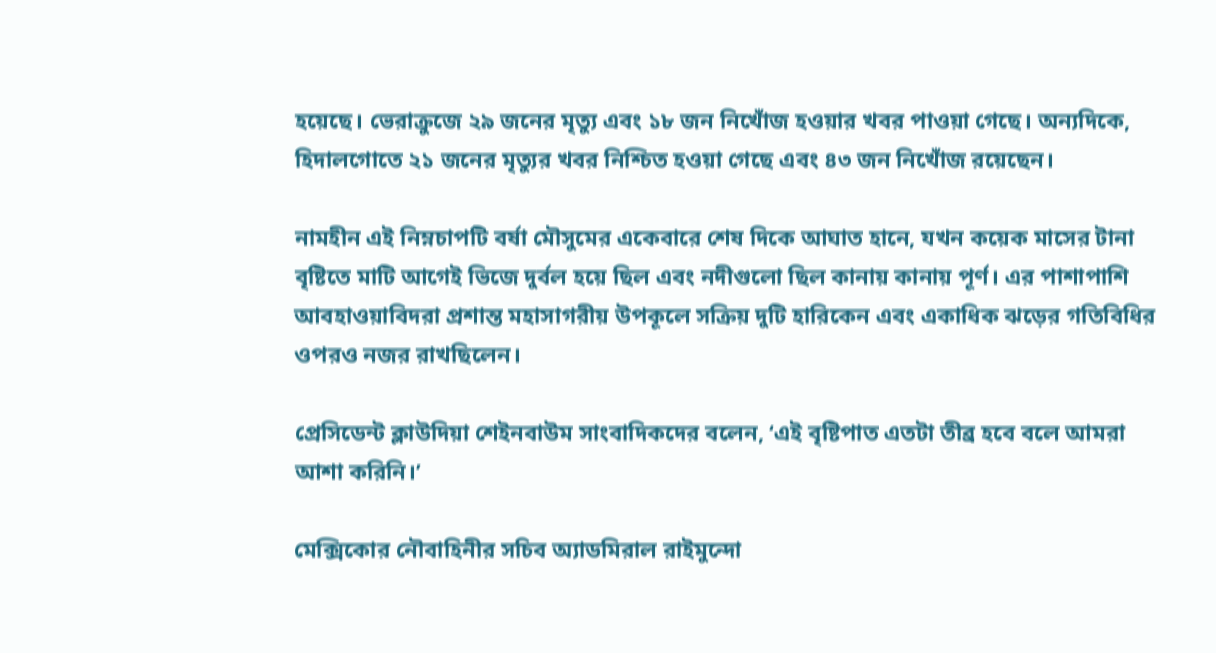হয়েছে। ভেরাক্রুজে ২৯ জনের মৃত্যু এবং ১৮ জন নিখোঁজ হওয়ার খবর পাওয়া গেছে। অন্যদিকে, হিদালগোতে ২১ জনের মৃত্যুর খবর নিশ্চিত হওয়া গেছে এবং ৪৩ জন নিখোঁজ রয়েছেন।

নামহীন এই নিম্নচাপটি বর্ষা মৌসুমের একেবারে শেষ দিকে আঘাত হানে, যখন কয়েক মাসের টানা বৃষ্টিতে মাটি আগেই ভিজে দুর্বল হয়ে ছিল এবং নদীগুলো ছিল কানায় কানায় পূর্ণ। এর পাশাপাশি আবহাওয়াবিদরা প্রশান্ত মহাসাগরীয় উপকূলে সক্রিয় দুটি হারিকেন এবং একাধিক ঝড়ের গতিবিধির ওপরও নজর রাখছিলেন।

প্রেসিডেন্ট ক্লাউদিয়া শেইনবাউম সাংবাদিকদের বলেন, ‘এই বৃষ্টিপাত এতটা তীব্র হবে বলে আমরা আশা করিনি।’

মেক্সিকোর নৌবাহিনীর সচিব অ্যাডমিরাল রাইমুন্দো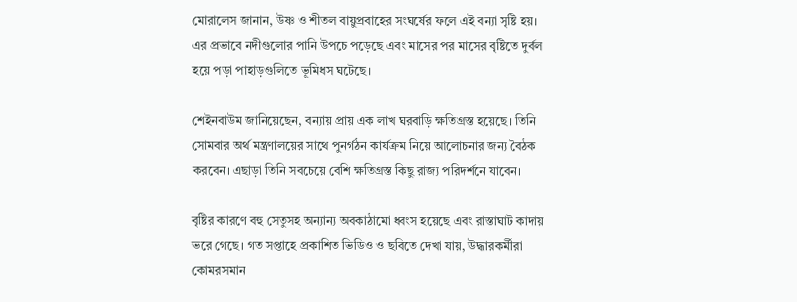মোরালেস জানান, উষ্ণ ও শীতল বায়ুপ্রবাহের সংঘর্ষের ফলে এই বন্যা সৃষ্টি হয়। এর প্রভাবে নদীগুলোর পানি উপচে পড়েছে এবং মাসের পর মাসের বৃষ্টিতে দুর্বল হয়ে পড়া পাহাড়গুলিতে ভূমিধস ঘটেছে।

শেইনবাউম জানিয়েছেন, বন্যায় প্রায় এক লাখ ঘরবাড়ি ক্ষতিগ্রস্ত হয়েছে। তিনি সোমবার অর্থ মন্ত্রণালয়ের সাথে পুনর্গঠন কার্যক্রম নিয়ে আলোচনার জন্য বৈঠক করবেন। এছাড়া তিনি সবচেয়ে বেশি ক্ষতিগ্রস্ত কিছু রাজ্য পরিদর্শনে যাবেন।

বৃষ্টির কারণে বহু সেতুসহ অন্যান্য অবকাঠামো ধ্বংস হয়েছে এবং রাস্তাঘাট কাদায় ভরে গেছে। গত সপ্তাহে প্রকাশিত ভিডিও ও ছবিতে দেখা যায়, উদ্ধারকর্মীরা কোমরসমান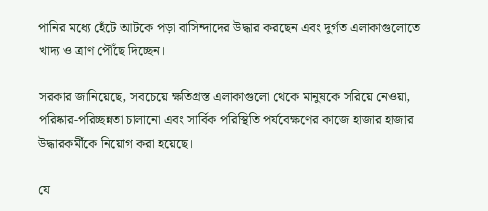পানির মধ্যে হেঁটে আটকে পড়া বাসিন্দাদের উদ্ধার করছেন এবং দুর্গত এলাকাগুলোতে খাদ্য ও ত্রাণ পৌঁছে দিচ্ছেন।

সরকার জানিয়েছে, সবচেয়ে ক্ষতিগ্রস্ত এলাকাগুলো থেকে মানুষকে সরিয়ে নেওয়া, পরিষ্কার-পরিচ্ছন্নতা চালানো এবং সার্বিক পরিস্থিতি পর্যবেক্ষণের কাজে হাজার হাজার উদ্ধারকর্মীকে নিয়োগ করা হয়েছে।

যে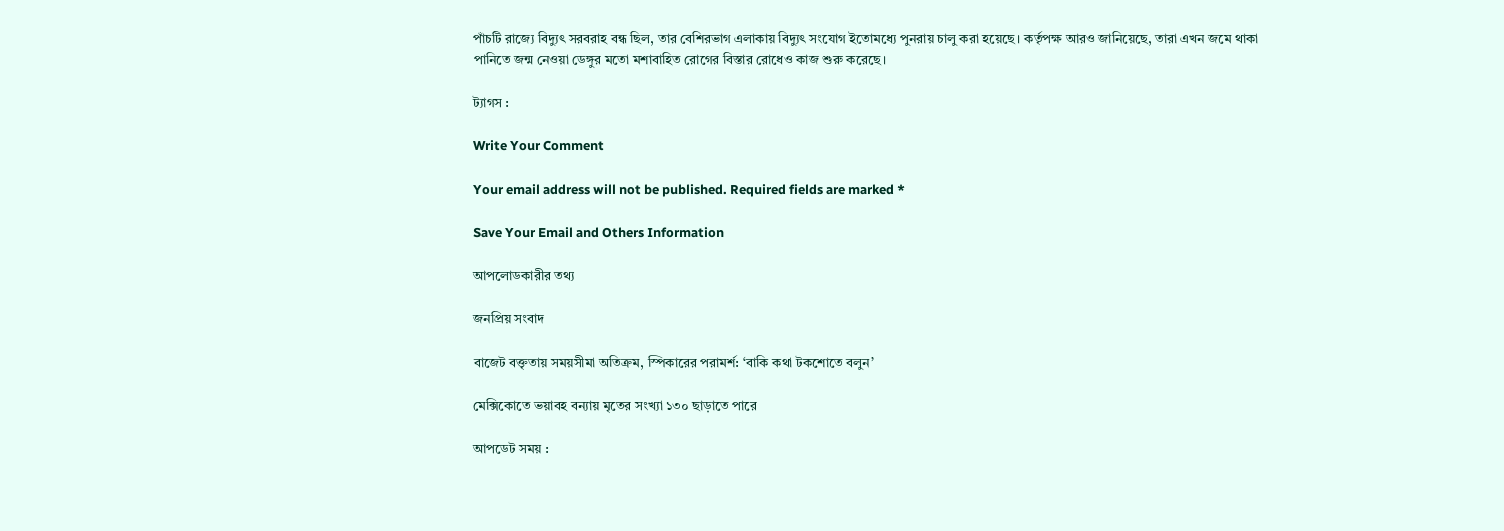পাঁচটি রাজ্যে বিদ্যুৎ সরবরাহ বন্ধ ছিল, তার বেশিরভাগ এলাকায় বিদ্যুৎ সংযোগ ইতোমধ্যে পুনরায় চালু করা হয়েছে। কর্তৃপক্ষ আরও জানিয়েছে, তারা এখন জমে থাকা পানিতে জন্ম নেওয়া ডেঙ্গুর মতো মশাবাহিত রোগের বিস্তার রোধেও কাজ শুরু করেছে।

ট্যাগস :

Write Your Comment

Your email address will not be published. Required fields are marked *

Save Your Email and Others Information

আপলোডকারীর তথ্য

জনপ্রিয় সংবাদ

বাজেট বক্তৃতায় সময়সীমা অতিক্রম, স্পিকারের পরামর্শ: ‘বাকি কথা টকশোতে বলুন’

মেক্সিকোতে ভয়াবহ বন্যায় মৃতের সংখ্যা ১৩০ ছাড়াতে পারে

আপডেট সময় :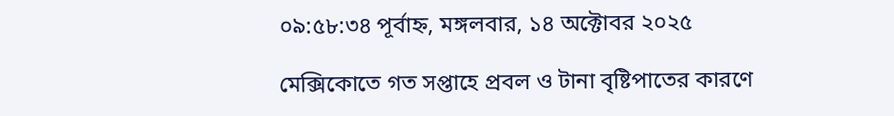০৯:৫৮:৩৪ পূর্বাহ্ন, মঙ্গলবার, ১৪ অক্টোবর ২০২৫

মেক্সিকোতে গত সপ্তাহে প্রবল ও টানা বৃষ্টিপাতের কারণে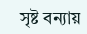সৃষ্ট বন্যায়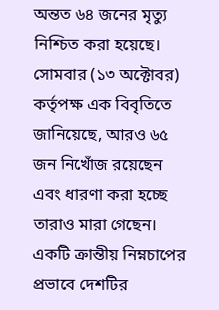অন্তত ৬৪ জনের মৃত্যু নিশ্চিত করা হয়েছে। সোমবার (১৩ অক্টোবর) কর্তৃপক্ষ এক বিবৃতিতে জানিয়েছে, আরও ৬৫ জন নিখোঁজ রয়েছেন এবং ধারণা করা হচ্ছে তারাও মারা গেছেন। একটি ক্রান্তীয় নিম্নচাপের প্রভাবে দেশটির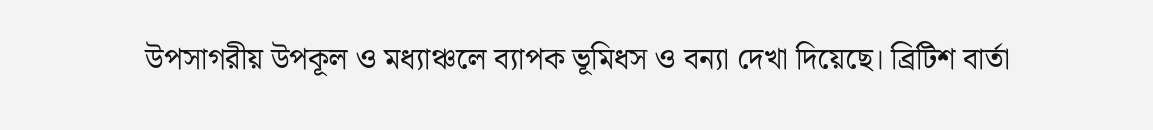উপসাগরীয় উপকূল ও মধ্যাঞ্চলে ব্যাপক ভূমিধস ও বন্যা দেখা দিয়েছে। ব্রিটিশ বার্তা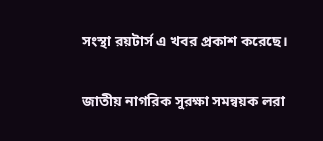সংস্থা রয়টার্স এ খবর প্রকাশ করেছে।

জাতীয় নাগরিক সুরক্ষা সমন্বয়ক লরা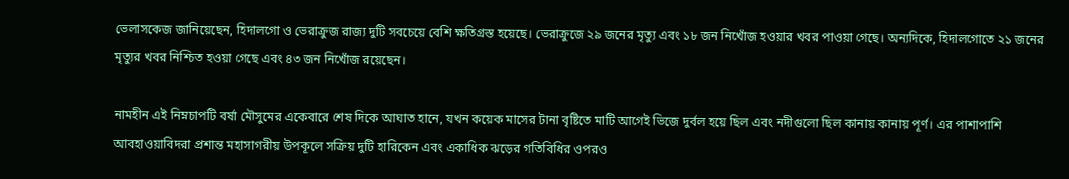ভেলাসকেজ জানিয়েছেন, হিদালগো ও ভেরাক্রুজ রাজ্য দুটি সবচেয়ে বেশি ক্ষতিগ্রস্ত হয়েছে। ভেরাক্রুজে ২৯ জনের মৃত্যু এবং ১৮ জন নিখোঁজ হওয়ার খবর পাওয়া গেছে। অন্যদিকে, হিদালগোতে ২১ জনের মৃত্যুর খবর নিশ্চিত হওয়া গেছে এবং ৪৩ জন নিখোঁজ রয়েছেন।

নামহীন এই নিম্নচাপটি বর্ষা মৌসুমের একেবারে শেষ দিকে আঘাত হানে, যখন কয়েক মাসের টানা বৃষ্টিতে মাটি আগেই ভিজে দুর্বল হয়ে ছিল এবং নদীগুলো ছিল কানায় কানায় পূর্ণ। এর পাশাপাশি আবহাওয়াবিদরা প্রশান্ত মহাসাগরীয় উপকূলে সক্রিয় দুটি হারিকেন এবং একাধিক ঝড়ের গতিবিধির ওপরও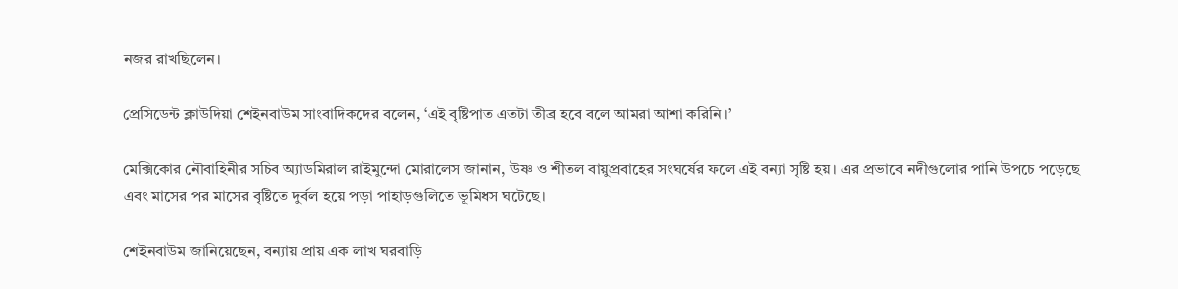নজর রাখছিলেন।

প্রেসিডেন্ট ক্লাউদিয়া শেইনবাউম সাংবাদিকদের বলেন, ‘এই বৃষ্টিপাত এতটা তীব্র হবে বলে আমরা আশা করিনি।’

মেক্সিকোর নৌবাহিনীর সচিব অ্যাডমিরাল রাইমুন্দো মোরালেস জানান, উষ্ণ ও শীতল বায়ুপ্রবাহের সংঘর্ষের ফলে এই বন্যা সৃষ্টি হয়। এর প্রভাবে নদীগুলোর পানি উপচে পড়েছে এবং মাসের পর মাসের বৃষ্টিতে দুর্বল হয়ে পড়া পাহাড়গুলিতে ভূমিধস ঘটেছে।

শেইনবাউম জানিয়েছেন, বন্যায় প্রায় এক লাখ ঘরবাড়ি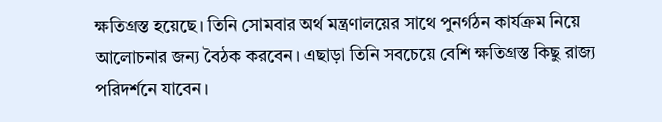ক্ষতিগ্রস্ত হয়েছে। তিনি সোমবার অর্থ মন্ত্রণালয়ের সাথে পুনর্গঠন কার্যক্রম নিয়ে আলোচনার জন্য বৈঠক করবেন। এছাড়া তিনি সবচেয়ে বেশি ক্ষতিগ্রস্ত কিছু রাজ্য পরিদর্শনে যাবেন।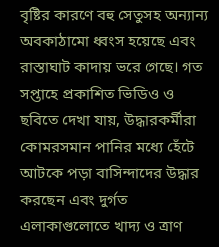বৃষ্টির কারণে বহু সেতুসহ অন্যান্য অবকাঠামো ধ্বংস হয়েছে এবং রাস্তাঘাট কাদায় ভরে গেছে। গত সপ্তাহে প্রকাশিত ভিডিও ও ছবিতে দেখা যায়, উদ্ধারকর্মীরা কোমরসমান পানির মধ্যে হেঁটে আটকে পড়া বাসিন্দাদের উদ্ধার করছেন এবং দুর্গত এলাকাগুলোতে খাদ্য ও ত্রাণ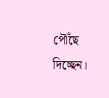পৌঁছে দিচ্ছেন।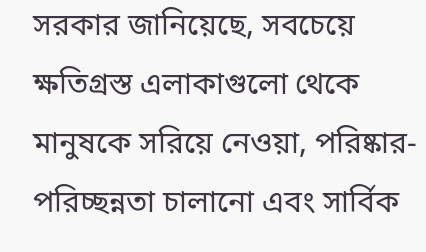সরকার জানিয়েছে, সবচেয়ে ক্ষতিগ্রস্ত এলাকাগুলো থেকে মানুষকে সরিয়ে নেওয়া, পরিষ্কার-পরিচ্ছন্নতা চালানো এবং সার্বিক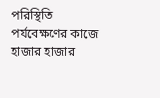পরিস্থিতি পর্যবেক্ষণের কাজে হাজার হাজার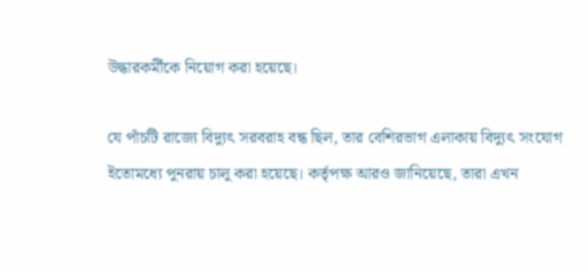উদ্ধারকর্মীকে নিয়োগ করা হয়েছে।

যে পাঁচটি রাজ্যে বিদ্যুৎ সরবরাহ বন্ধ ছিল, তার বেশিরভাগ এলাকায় বিদ্যুৎ সংযোগ ইতোমধ্যে পুনরায় চালু করা হয়েছে। কর্তৃপক্ষ আরও জানিয়েছে, তারা এখন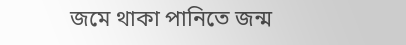জমে থাকা পানিতে জন্ম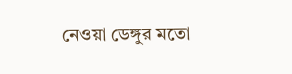নেওয়া ডেঙ্গুর মতো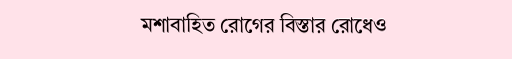মশাবাহিত রোগের বিস্তার রোধেও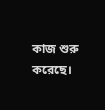কাজ শুরু করেছে।